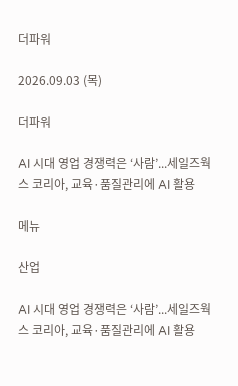더파워

2026.09.03 (목)

더파워

AI 시대 영업 경쟁력은 ‘사람’...세일즈웍스 코리아, 교육·품질관리에 AI 활용

메뉴

산업

AI 시대 영업 경쟁력은 ‘사람’...세일즈웍스 코리아, 교육·품질관리에 AI 활용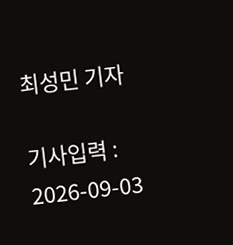최성민 기자

기사입력 : 2026-09-03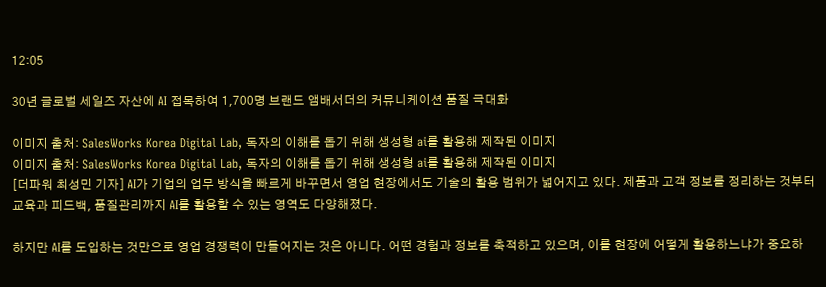12:05

30년 글로벌 세일즈 자산에 AI 접목하여 1,700명 브랜드 앰배서더의 커뮤니케이션 품질 극대화

이미지 출처: SalesWorks Korea Digital Lab, 독자의 이해를 돕기 위해 생성형 ai를 활용해 제작된 이미지
이미지 출처: SalesWorks Korea Digital Lab, 독자의 이해를 돕기 위해 생성형 ai를 활용해 제작된 이미지
[더파워 최성민 기자] AI가 기업의 업무 방식을 빠르게 바꾸면서 영업 현장에서도 기술의 활용 범위가 넓어지고 있다. 제품과 고객 정보를 정리하는 것부터 교육과 피드백, 품질관리까지 AI를 활용할 수 있는 영역도 다양해졌다.

하지만 AI를 도입하는 것만으로 영업 경쟁력이 만들어지는 것은 아니다. 어떤 경험과 정보를 축적하고 있으며, 이를 현장에 어떻게 활용하느냐가 중요하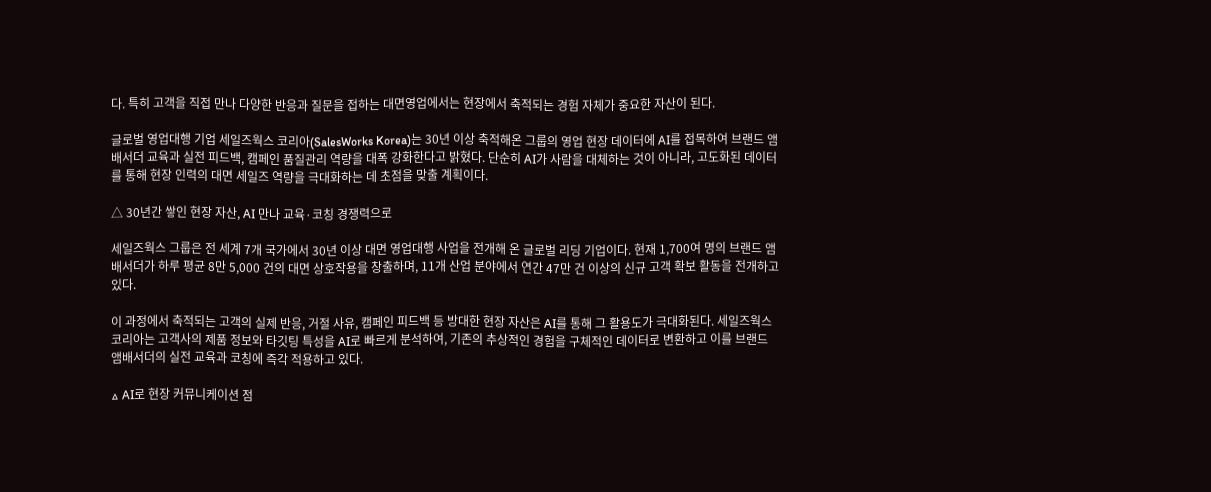다. 특히 고객을 직접 만나 다양한 반응과 질문을 접하는 대면영업에서는 현장에서 축적되는 경험 자체가 중요한 자산이 된다.

글로벌 영업대행 기업 세일즈웍스 코리아(SalesWorks Korea)는 30년 이상 축적해온 그룹의 영업 현장 데이터에 AI를 접목하여 브랜드 앰배서더 교육과 실전 피드백, 캠페인 품질관리 역량을 대폭 강화한다고 밝혔다. 단순히 AI가 사람을 대체하는 것이 아니라, 고도화된 데이터를 통해 현장 인력의 대면 세일즈 역량을 극대화하는 데 초점을 맞출 계획이다.

△ 30년간 쌓인 현장 자산, AI 만나 교육·코칭 경쟁력으로

세일즈웍스 그룹은 전 세계 7개 국가에서 30년 이상 대면 영업대행 사업을 전개해 온 글로벌 리딩 기업이다. 현재 1,700여 명의 브랜드 앰배서더가 하루 평균 8만 5,000 건의 대면 상호작용을 창출하며, 11개 산업 분야에서 연간 47만 건 이상의 신규 고객 확보 활동을 전개하고 있다.

이 과정에서 축적되는 고객의 실제 반응, 거절 사유, 캠페인 피드백 등 방대한 현장 자산은 AI를 통해 그 활용도가 극대화된다. 세일즈웍스 코리아는 고객사의 제품 정보와 타깃팅 특성을 AI로 빠르게 분석하여, 기존의 추상적인 경험을 구체적인 데이터로 변환하고 이를 브랜드 앰배서더의 실전 교육과 코칭에 즉각 적용하고 있다.

△ AI로 현장 커뮤니케이션 점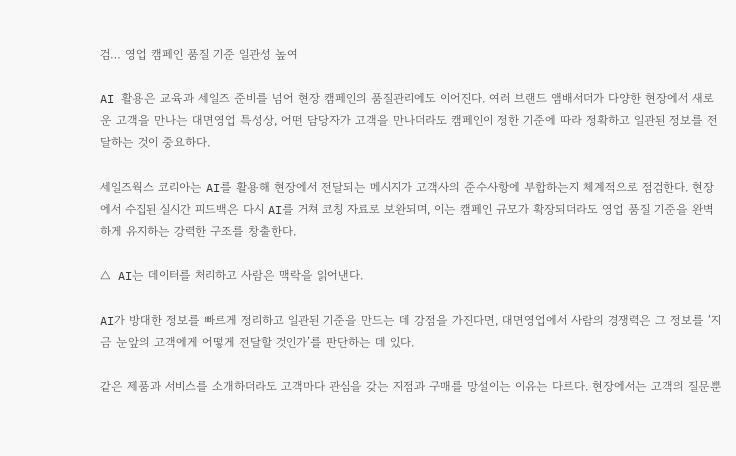검… 영업 캠페인 품질 기준 일관성 높여

AI 활용은 교육과 세일즈 준비를 넘어 현장 캠페인의 품질관리에도 이어진다. 여러 브랜드 앰배서더가 다양한 현장에서 새로운 고객을 만나는 대면영업 특성상, 어떤 담당자가 고객을 만나더라도 캠페인이 정한 기준에 따라 정확하고 일관된 정보를 전달하는 것이 중요하다.

세일즈웍스 코리아는 AI를 활용해 현장에서 전달되는 메시지가 고객사의 준수사항에 부합하는지 체계적으로 점검한다. 현장에서 수집된 실시간 피드백은 다시 AI를 거쳐 코칭 자료로 보완되며, 이는 캠페인 규모가 확장되더라도 영업 품질 기준을 완벽하게 유지하는 강력한 구조를 창출한다.

△ AI는 데이터를 처리하고 사람은 맥락을 읽어낸다.

AI가 방대한 정보를 빠르게 정리하고 일관된 기준을 만드는 데 강점을 가진다면, 대면영업에서 사람의 경쟁력은 그 정보를 ‘지금 눈앞의 고객에게 어떻게 전달할 것인가’를 판단하는 데 있다.

같은 제품과 서비스를 소개하더라도 고객마다 관심을 갖는 지점과 구매를 망설이는 이유는 다르다. 현장에서는 고객의 질문뿐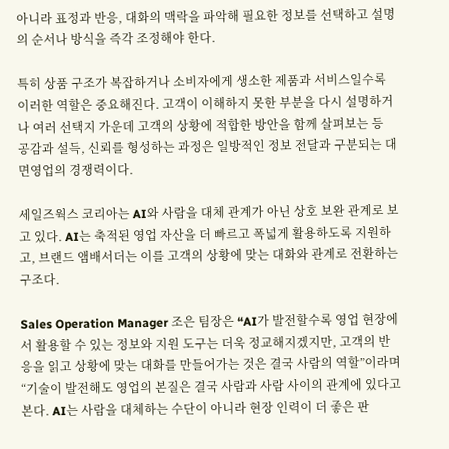아니라 표정과 반응, 대화의 맥락을 파악해 필요한 정보를 선택하고 설명의 순서나 방식을 즉각 조정해야 한다.

특히 상품 구조가 복잡하거나 소비자에게 생소한 제품과 서비스일수록 이러한 역할은 중요해진다. 고객이 이해하지 못한 부분을 다시 설명하거나 여러 선택지 가운데 고객의 상황에 적합한 방안을 함께 살펴보는 등 공감과 설득, 신뢰를 형성하는 과정은 일방적인 정보 전달과 구분되는 대면영업의 경쟁력이다.

세일즈웍스 코리아는 AI와 사람을 대체 관계가 아닌 상호 보완 관계로 보고 있다. AI는 축적된 영업 자산을 더 빠르고 폭넓게 활용하도록 지원하고, 브랜드 앰배서더는 이를 고객의 상황에 맞는 대화와 관계로 전환하는 구조다.

Sales Operation Manager 조은 팀장은 “AI가 발전할수록 영업 현장에서 활용할 수 있는 정보와 지원 도구는 더욱 정교해지겠지만, 고객의 반응을 읽고 상황에 맞는 대화를 만들어가는 것은 결국 사람의 역할”이라며 “기술이 발전해도 영업의 본질은 결국 사람과 사람 사이의 관계에 있다고 본다. AI는 사람을 대체하는 수단이 아니라 현장 인력이 더 좋은 판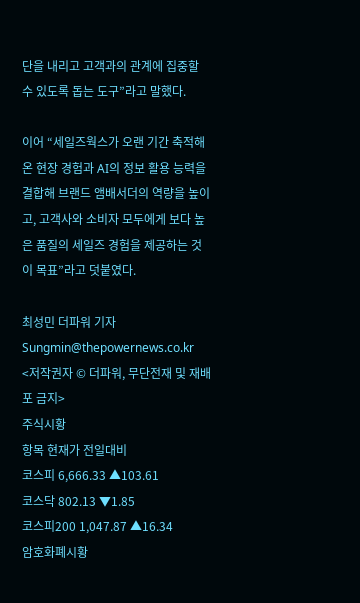단을 내리고 고객과의 관계에 집중할 수 있도록 돕는 도구”라고 말했다.

이어 “세일즈웍스가 오랜 기간 축적해온 현장 경험과 AI의 정보 활용 능력을 결합해 브랜드 앰배서더의 역량을 높이고, 고객사와 소비자 모두에게 보다 높은 품질의 세일즈 경험을 제공하는 것이 목표”라고 덧붙였다.

최성민 더파워 기자 Sungmin@thepowernews.co.kr
<저작권자 © 더파워, 무단전재 및 재배포 금지>
주식시황
항목 현재가 전일대비
코스피 6,666.33 ▲103.61
코스닥 802.13 ▼1.85
코스피200 1,047.87 ▲16.34
암호화폐시황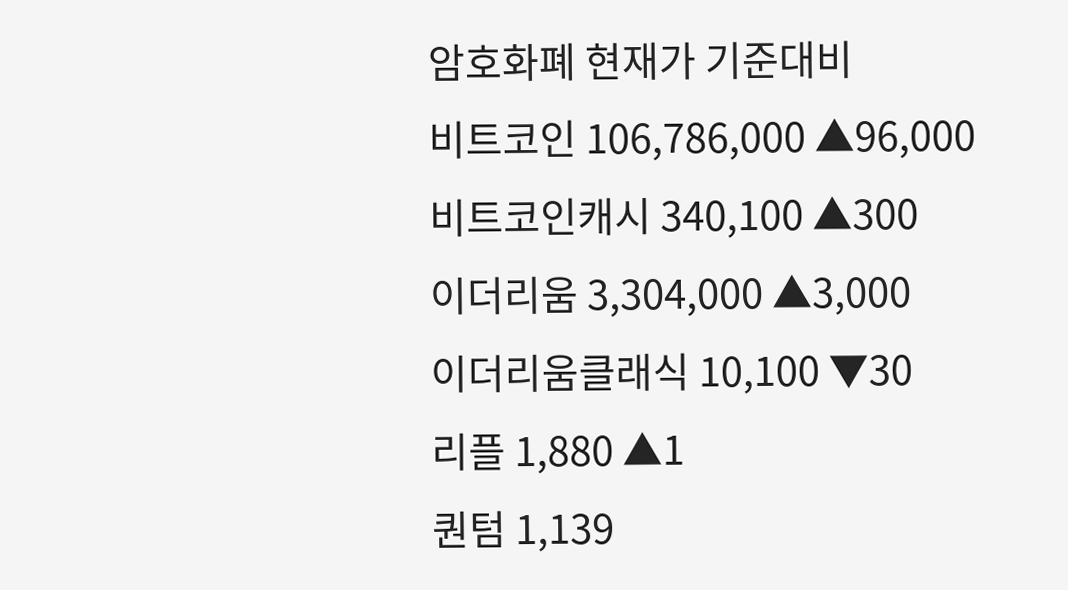암호화폐 현재가 기준대비
비트코인 106,786,000 ▲96,000
비트코인캐시 340,100 ▲300
이더리움 3,304,000 ▲3,000
이더리움클래식 10,100 ▼30
리플 1,880 ▲1
퀀텀 1,139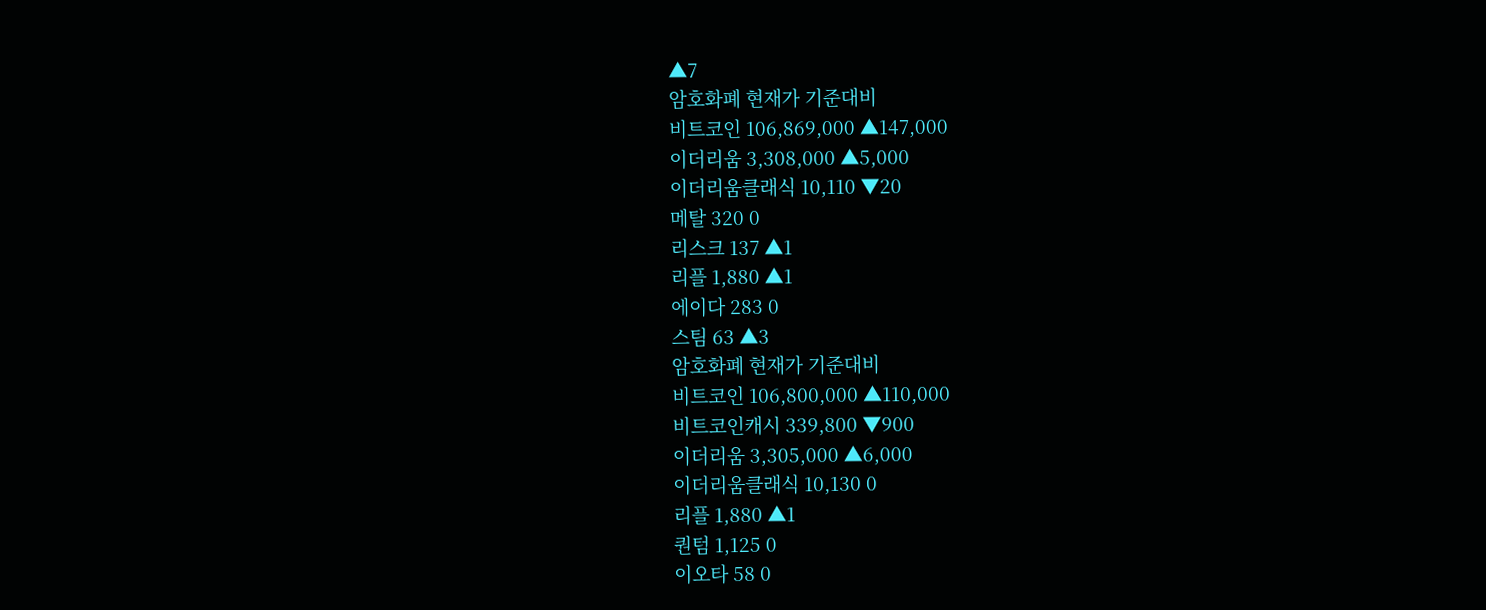▲7
암호화폐 현재가 기준대비
비트코인 106,869,000 ▲147,000
이더리움 3,308,000 ▲5,000
이더리움클래식 10,110 ▼20
메탈 320 0
리스크 137 ▲1
리플 1,880 ▲1
에이다 283 0
스팀 63 ▲3
암호화폐 현재가 기준대비
비트코인 106,800,000 ▲110,000
비트코인캐시 339,800 ▼900
이더리움 3,305,000 ▲6,000
이더리움클래식 10,130 0
리플 1,880 ▲1
퀀텀 1,125 0
이오타 58 0